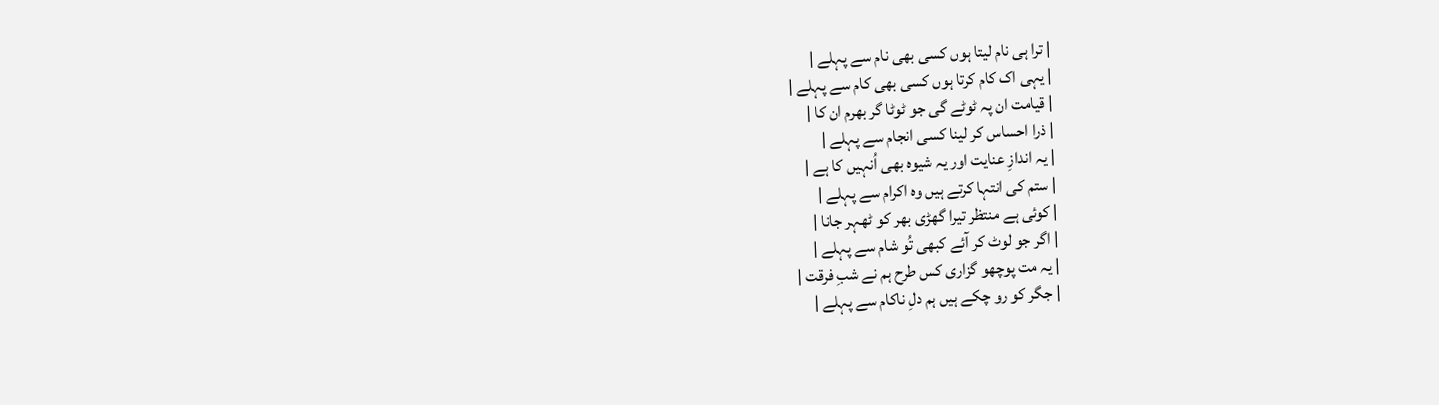| ترا ہی نام لیتا ہوں کسی بھی نام سے پہلے |
| یہی اک کام کرتا ہوں کسی بھی کام سے پہلے |
| قیامت ان پہ ٹوٹے گی جو ٹوٹا گر بھرم ان کا |
| ذرا احساس کر لینا کسی انجام سے پہلے |
| یہ اندازِ عنایت اور یہ شیوہ بھی اُنہیں کا ہے |
| ستم کی انتہا کرتے ہیں وہ اکرام سے پہلے |
| کوئی ہے منتظر تیرا گھڑی بھر کو ٹھہر جانا |
| اگر جو لوٹ کر آئے کبھی تُو شام سے پہلے |
| یہ مت پوچھو گزاری کس طرح ہم نے شبِ فرقت |
| جگر کو رو چکے ہیں ہم دلِ ناکام سے پہلے |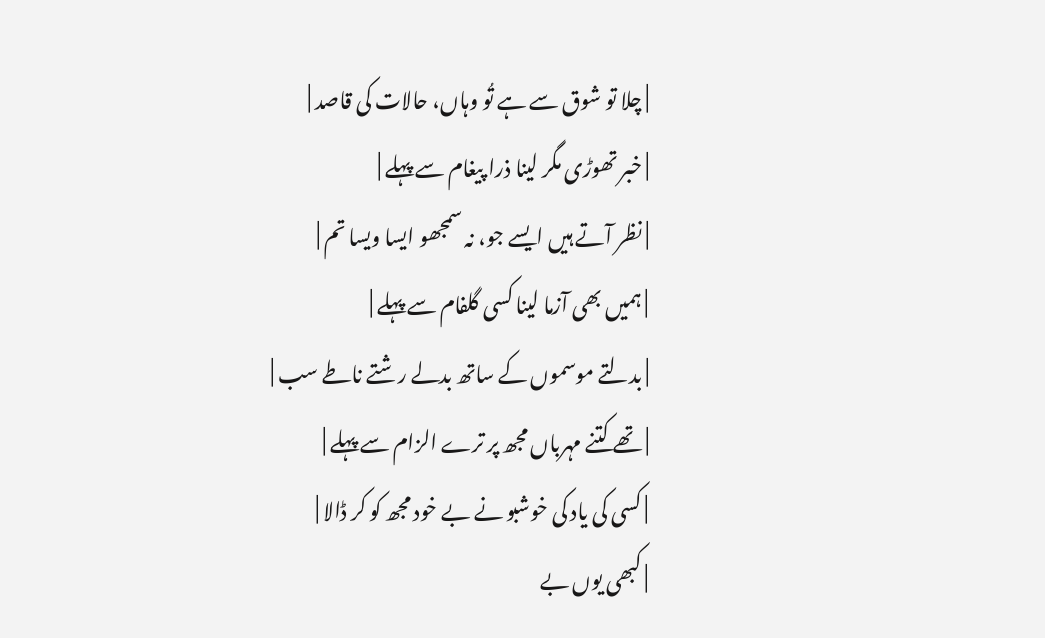| چلا تو شوق سے ہے تُو وہاں، حالات کی قاصد |
| خبر تھوڑی مگر لینا ذرا پیغام سے پہلے |
| نظر آتے ہیں ایسے جو، نہ سمجھو ایسا ویسا تم |
| ہمیں بھی آزما لینا کسی گلفام سے پہلے |
| بدلتے موسموں کے ساتھ بدلے رشتے ناطے سب |
| تھے کتنے مہرباں مجھ پر ترے الزام سے پہلے |
| کسی کی یاد کی خوشبو نے بے خود مجھ کو کر ڈالا |
| کبھی یوں بے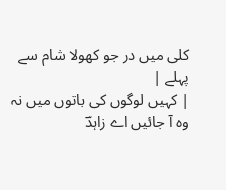کلی میں در جو کھولا شام سے پہلے |
| کہیں لوگوں کی باتوں میں نہ وہ آ جائیں اے زاہدؔ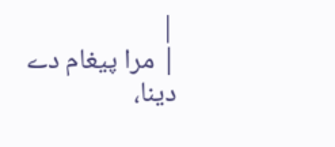|
| مرا پیغام دے دینا،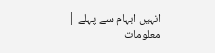انہیں ابہام سے پہلے |
معلومات